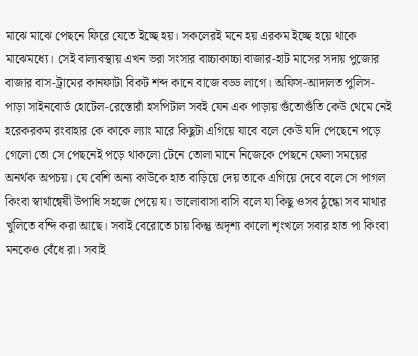মাঝে মাঝে পেছনে ফিরে যেতে ইচ্ছে হয়। সকলেরই মনে হয় এরকম ইচ্ছে হয়ে থাকে মাঝেমধ্যে। সেই বাল্যবস্থায় এখন ভরা সংসার বাচ্চাকাচ্চা বাজার-হাট মাসের সদায় পুজোর বাজার বাস-ট্রামের কানফাটা বিকট শব্দ কানে বাজে বড্ড লাগে। অফিস-আদালত পুলিস-পাড়া সাইনবোর্ড হোটেল-রেস্তোরাঁ হসপিটাল সবই যেন এক পাড়ায় গুঁতোগুঁতি কেউ থেমে নেই হরেকরকম রংবাহার কে কাকে ল্যাং মারে কিছুটা এগিয়ে যাবে বলে কেউ যদি পেছেনে পড়ে গেলো তো সে পেছনেই পড়ে থাকলো টেনে তোলা মানে নিজেকে পেছনে ফেলা সময়ের অনর্থক অপচয়। যে বেশি অন্য কাউকে হাত বাড়িয়ে দেয় তাকে এগিয়ে দেবে বলে সে পাগল কিংবা স্বার্থান্বেষী উপাধি সহজে পেয়ে য। ভালোবাসা বাসি বলে যা কিছু ওসব ঠুন্কো সব মাথার খুলিতে বন্দি করা আছে। সবাই বেরোতে চায় কিন্তু অদৃশ্য কালো শৃংখলে সবার হাত পা কিংবা মনকেও বেঁধে রা। সবাই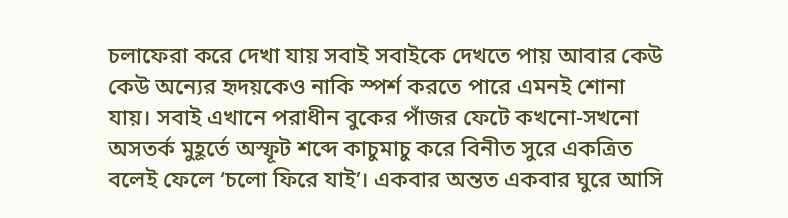চলাফেরা করে দেখা যায় সবাই সবাইকে দেখতে পায় আবার কেউ কেউ অন্যের হৃদয়কেও নাকি স্পর্শ করতে পারে এমনই শোনা যায়। সবাই এখানে পরাধীন বুকের পাঁজর ফেটে কখনো-সখনো অসতর্ক মুহূর্তে অস্ফূট শব্দে কাচুমাচু করে বিনীত সুরে একত্রিত বলেই ফেলে ‘চলো ফিরে যাই’। একবার অন্তত একবার ঘুরে আসি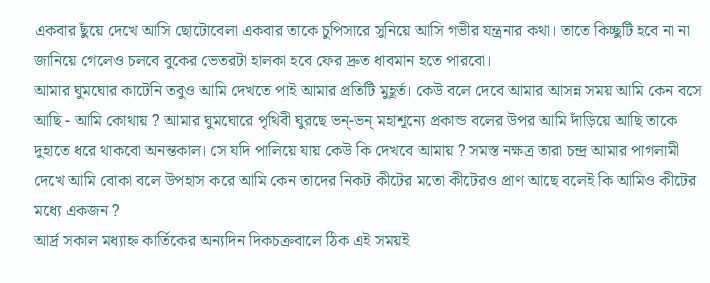একবার ছুঁয়ে দেখে আসি ছোটোবেলা একবার তাকে চুপিসারে সুনিয়ে আসি গভীর যন্ত্রনার কথা। তাতে কিচ্ছুটি হবে না না জানিয়ে গেলেও চলবে বুকের ভেতরটা হালকা হবে ফের দ্রুত ধাবমান হতে পারবো।
আমার ঘুমঘোর কাটেনি তবুও আমি দেখতে পাই আমার প্রতিটি মুহূর্ত। কেউ বলে দেবে আমার আসন্ন সময় আমি কেন বসে আছি - আমি কোথায় ? আমার ঘুমঘোরে পৃথিবী ঘুরছে ভন্-ভন্ মহাশূন্যে প্রকান্ড বলের উপর আমি দাঁড়িয়ে আছি তাকে দুহাতে ধরে থাকবো অনন্তকাল। সে যদি পালিয়ে যায় কেউ কি দেখবে আমায় ? সমস্ত নক্ষত্র তারা চন্দ্র আমার পাগলামী দেখে আমি বোকা বলে উপহাস করে আমি কেন তাদের নিকট কীটের মতো কীটেরও প্রাণ আছে বলেই কি আমিও কীটের মধ্যে একজন ?
আর্দ্র সকাল মধ্যাহ্ন কার্তিকের অন্যদিন দিকচক্রবালে ঠিক এই সময়ই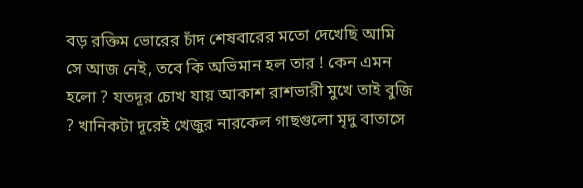বড় রক্তিম ভোরের চাঁদ শেষবারের মতো দেখেছি আমি সে আজ নেই, তবে কি অভিমান হল তার ! কেন এমন হলো ? যতদূর চোখ যায় আকাশ রাশভারী মুখে তাই বুজি ? খানিকটা দূরেই খেজুর নারকেল গাছগুলো মৃদু বাতাসে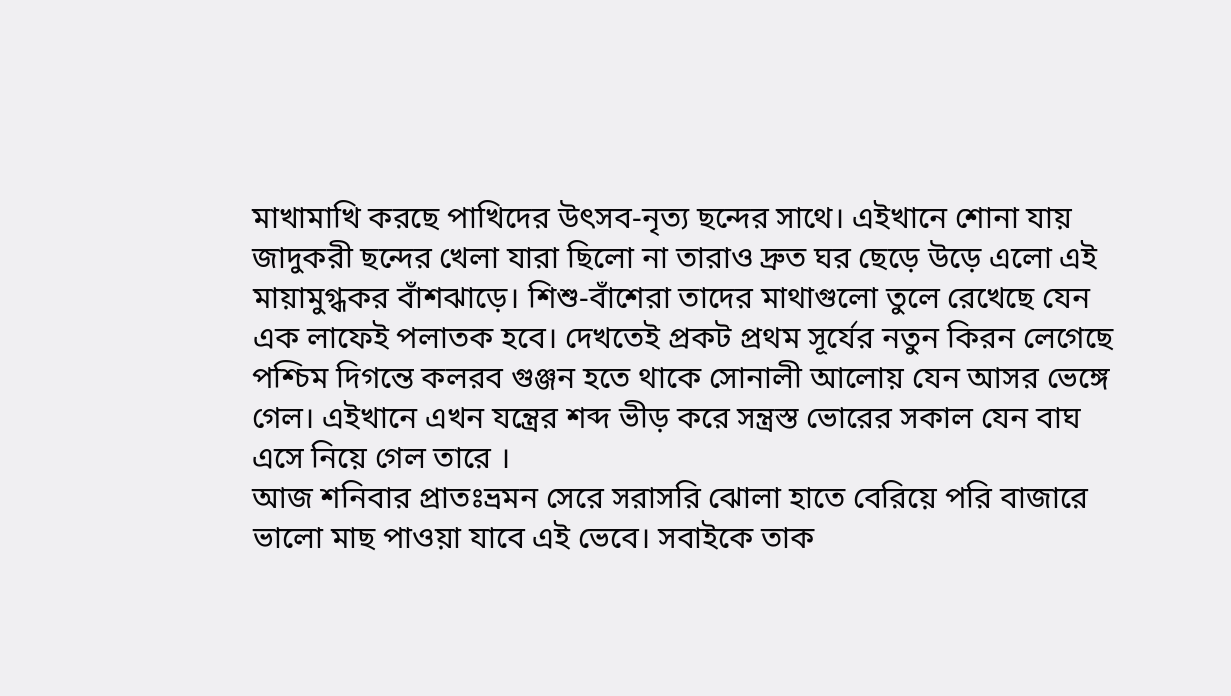মাখামাখি করছে পাখিদের উৎসব-নৃত্য ছন্দের সাথে। এইখানে শোনা যায় জাদুকরী ছন্দের খেলা যারা ছিলো না তারাও দ্রুত ঘর ছেড়ে উড়ে এলো এই মায়ামুগ্ধকর বাঁশঝাড়ে। শিশু-বাঁশেরা তাদের মাথাগুলো তুলে রেখেছে যেন এক লাফেই পলাতক হবে। দেখতেই প্রকট প্রথম সূর্যের নতুন কিরন লেগেছে পশ্চিম দিগন্তে কলরব গুঞ্জন হতে থাকে সোনালী আলোয় যেন আসর ভেঙ্গে গেল। এইখানে এখন যন্ত্রের শব্দ ভীড় করে সন্ত্রস্ত ভোরের সকাল যেন বাঘ এসে নিয়ে গেল তারে ।
আজ শনিবার প্রাতঃভ্রমন সেরে সরাসরি ঝোলা হাতে বেরিয়ে পরি বাজারে ভালো মাছ পাওয়া যাবে এই ভেবে। সবাইকে তাক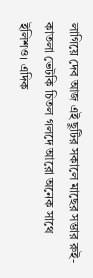লাগিয়ে দেব আজ এই ছুটির সকালে মাছের সম্ভার রুই-কাতলা ভেটকি চিতল গলদে আরো অনেক সাথে ইলিশও। এদিক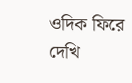ওদিক ফিরে দেখি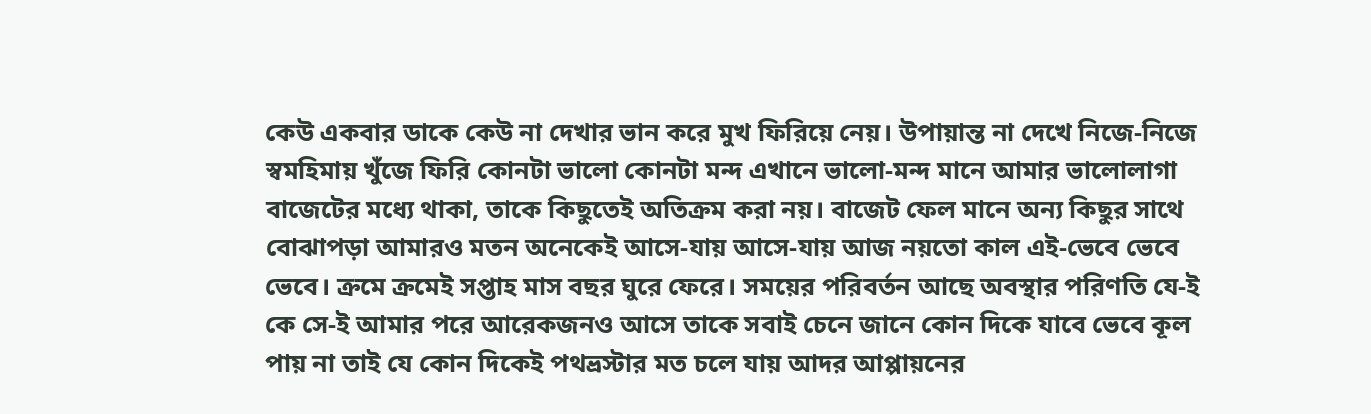কেউ একবার ডাকে কেউ না দেখার ভান করে মুখ ফিরিয়ে নেয়। উপায়ান্ত না দেখে নিজে-নিজে স্বমহিমায় খুঁজে ফিরি কোনটা ভালো কোনটা মন্দ এখানে ভালো-মন্দ মানে আমার ভালোলাগা বাজেটের মধ্যে থাকা, তাকে কিছুতেই অতিক্রম করা নয়। বাজেট ফেল মানে অন্য কিছুর সাথে বোঝাপড়া আমারও মতন অনেকেই আসে-যায় আসে-যায় আজ নয়তো কাল এই-ভেবে ভেবে ভেবে। ক্রমে ক্রমেই সপ্তাহ মাস বছর ঘুরে ফেরে। সময়ের পরিবর্তন আছে অবস্থার পরিণতি যে-ই কে সে-ই আমার পরে আরেকজনও আসে তাকে সবাই চেনে জানে কোন দিকে যাবে ভেবে কূল পায় না তাই যে কোন দিকেই পথভ্রস্টার মত চলে যায় আদর আপ্পায়নের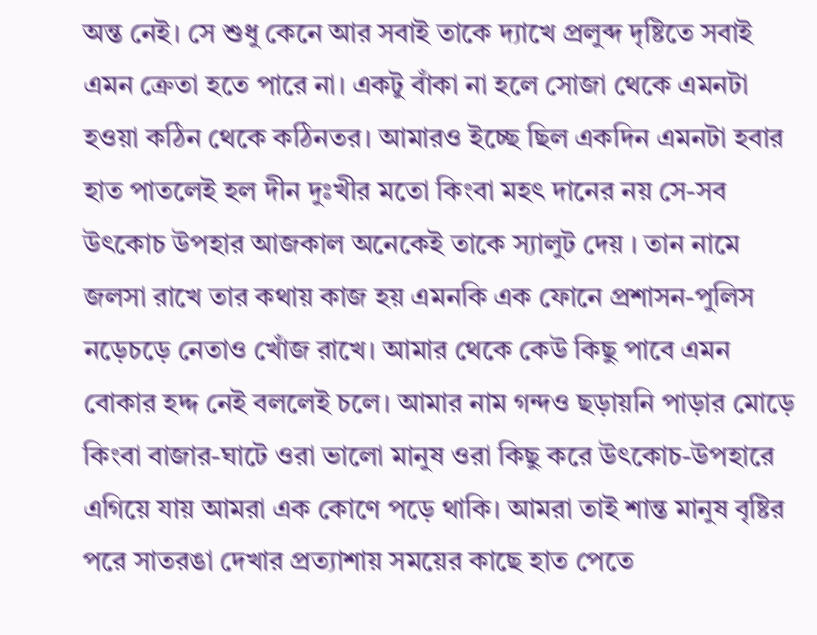অন্ত নেই। সে শুধু কেনে আর সবাই তাকে দ্যাখে প্রলুব্দ দৃষ্টিতে সবাই এমন ক্রেতা হতে পারে না। একটু বাঁকা না হলে সোজা থেকে এমনটা হওয়া কঠিন থেকে কঠিনতর। আমারও ইচ্ছে ছিল একদিন এমনটা হবার হাত পাতলেই হল দীন দুঃখীর মতো কিংবা মহৎ দানের নয় সে-সব উৎকোচ উপহার আজকাল অনেকেই তাকে স্যালুট দেয় । তান নামে জলসা রাখে তার কথায় কাজ হয় এমনকি এক ফোনে প্রশাসন-পুলিস নড়েচড়ে নেতাও খোঁজ রাখে। আমার থেকে কেউ কিছু পাবে এমন বোকার হদ্দ নেই বললেই চলে। আমার নাম গন্দও ছড়ায়নি পাড়ার মোড়ে কিংবা বাজার-ঘাটে ওরা ভালো মানুষ ওরা কিছু করে উৎকোচ-উপহারে এগিয়ে যায় আমরা এক কোণে পড়ে থাকি। আমরা তাই শান্ত মানুষ বৃষ্টির পরে সাতরঙা দেখার প্রত্যাশায় সময়ের কাছে হাত পেতে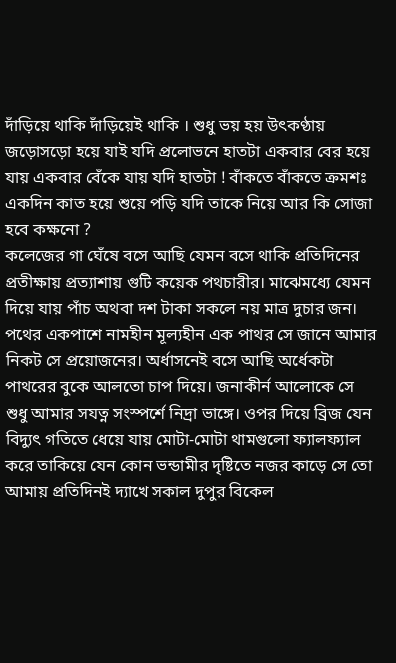দাঁড়িয়ে থাকি দাঁড়িয়েই থাকি । শুধু ভয় হয় উৎকণ্ঠায় জড়োসড়ো হয়ে যাই যদি প্রলোভনে হাতটা একবার বের হয়ে যায় একবার বেঁকে যায় যদি হাতটা ! বাঁকতে বাঁকতে ক্রমশঃ একদিন কাত হয়ে শুয়ে পড়ি যদি তাকে নিয়ে আর কি সোজা হবে কক্ষনো ?
কলেজের গা ঘেঁষে বসে আছি যেমন বসে থাকি প্রতিদিনের প্রতীক্ষায় প্রত্যাশায় গুটি কয়েক পথচারীর। মাঝেমধ্যে যেমন দিয়ে যায় পাঁচ অথবা দশ টাকা সকলে নয় মাত্র দুচার জন। পথের একপাশে নামহীন মূল্যহীন এক পাথর সে জানে আমার নিকট সে প্রয়োজনের। অর্ধাসনেই বসে আছি অর্ধেকটা পাথরের বুকে আলতো চাপ দিয়ে। জনাকীর্ন আলোকে সে শুধু আমার সযত্ন সংস্পর্শে নিদ্রা ভাঙ্গে। ওপর দিয়ে ব্রিজ যেন বিদ্যুৎ গতিতে ধেয়ে যায় মোটা-মোটা থামগুলো ফ্যালফ্যাল করে তাকিয়ে যেন কোন ভন্ডামীর দৃষ্টিতে নজর কাড়ে সে তো আমায় প্রতিদিনই দ্যাখে সকাল দুপুর বিকেল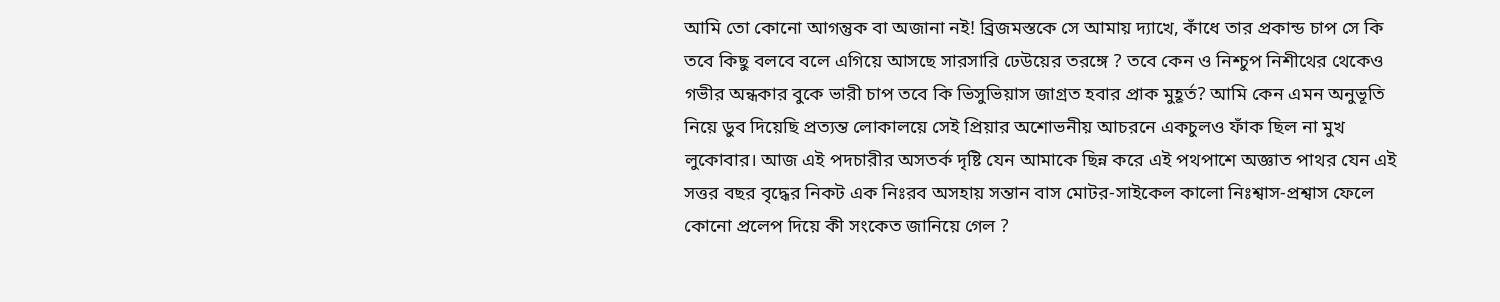আমি তো কোনো আগন্তুক বা অজানা নই! ব্রিজমস্তকে সে আমায় দ্যাখে, কাঁধে তার প্রকান্ড চাপ সে কি তবে কিছু বলবে বলে এগিয়ে আসছে সারসারি ঢেউয়ের তরঙ্গে ? তবে কেন ও নিশ্চুপ নিশীথের থেকেও গভীর অন্ধকার বুকে ভারী চাপ তবে কি ভিসুভিয়াস জাগ্রত হবার প্রাক মুহূর্ত? আমি কেন এমন অনুভূতি নিয়ে ডুব দিয়েছি প্রত্যন্ত লোকালয়ে সেই প্রিয়ার অশোভনীয় আচরনে একচুলও ফাঁক ছিল না মুখ লুকোবার। আজ এই পদচারীর অসতর্ক দৃষ্টি যেন আমাকে ছিন্ন করে এই পথপাশে অজ্ঞাত পাথর যেন এই সত্তর বছর বৃদ্ধের নিকট এক নিঃরব অসহায় সন্তান বাস মোটর-সাইকেল কালো নিঃশ্বাস-প্রশ্বাস ফেলে কোনো প্রলেপ দিয়ে কী সংকেত জানিয়ে গেল ?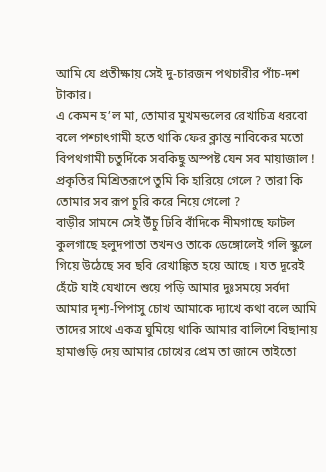আমি যে প্রতীক্ষায় সেই দু-চারজন পথচারীর পাঁচ-দশ টাকার।
এ কেমন হ’ল মা, তোমার মুখমন্ডলের রেখাচিত্র ধরবো বলে পশ্চাৎগামী হতে থাকি ফের ক্লান্ত নাবিকের মতো বিপথগামী চতুর্দিকে সবকিছু অস্পষ্ট যেন সব মায়াজাল ! প্রকৃতির মিশ্রিতরূপে তুমি কি হারিয়ে গেলে ? তারা কি তোমার সব রূপ চুরি করে নিয়ে গেলো ?
বাড়ীর সামনে সেই উঁচু ঢিবি বাঁদিকে নীমগাছে ফাটল কুলগাছে হলুদপাতা তখনও তাকে ডেঙ্গোলেই গলি স্কুলে গিয়ে উঠেছে সব ছবি রেখাঙ্কিত হয়ে আছে । যত দূরেই হেঁটে যাই যেখানে শুয়ে পড়ি আমার দুঃসময়ে সর্বদা আমার দৃশ্য-পিপাসু চোখ আমাকে দ্যাখে কথা বলে আমি তাদের সাথে একত্র ঘুমিয়ে থাকি আমার বালিশে বিছানায় হামাগুড়ি দেয় আমার চোখের প্রেম তা জানে তাইতো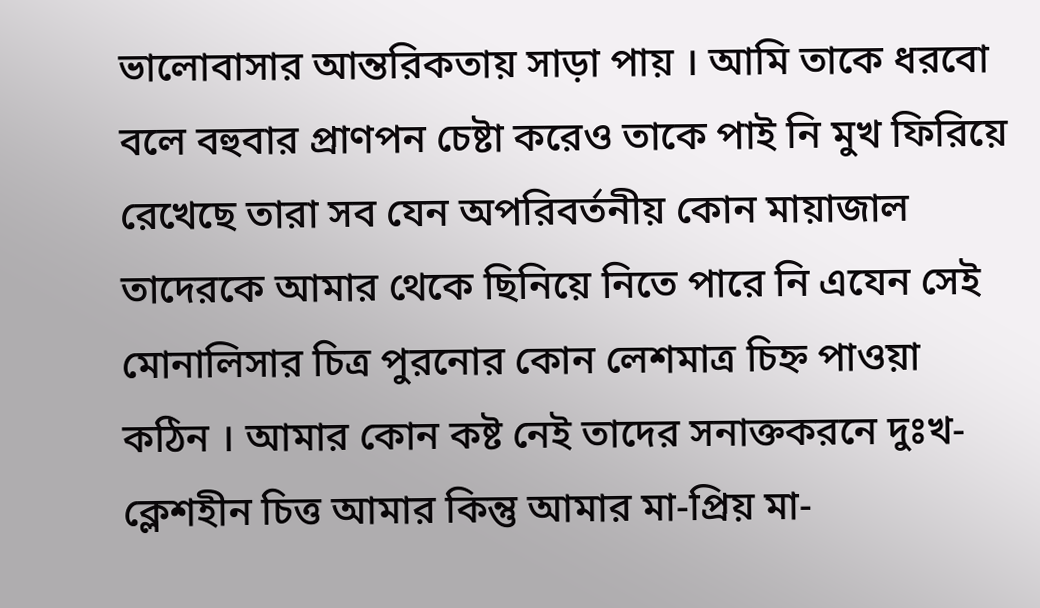ভালোবাসার আন্তরিকতায় সাড়া পায় । আমি তাকে ধরবো বলে বহুবার প্রাণপন চেষ্টা করেও তাকে পাই নি মুখ ফিরিয়ে রেখেছে তারা সব যেন অপরিবর্তনীয় কোন মায়াজাল তাদেরকে আমার থেকে ছিনিয়ে নিতে পারে নি এযেন সেই মোনালিসার চিত্র পুরনোর কোন লেশমাত্র চিহ্ন পাওয়া কঠিন । আমার কোন কষ্ট নেই তাদের সনাক্তকরনে দুঃখ-ক্লেশহীন চিত্ত আমার কিন্তু আমার মা-প্রিয় মা-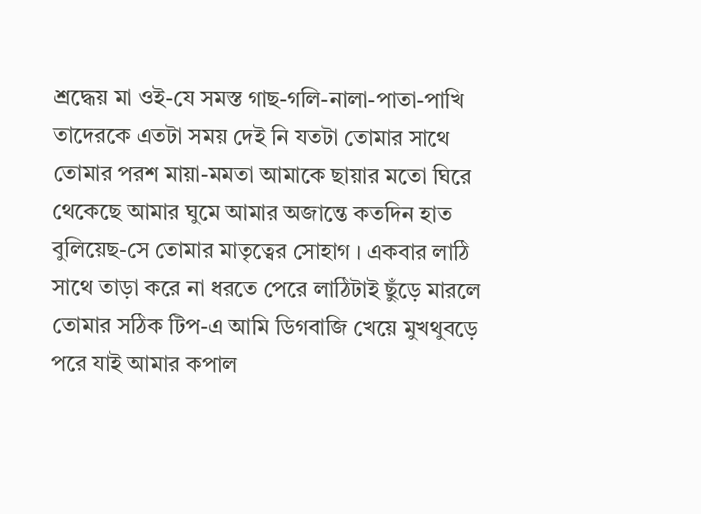শ্রদ্ধেয় মা ওই-যে সমস্ত গাছ-গলি-নালা-পাতা-পাখি তাদেরকে এতটা সময় দেই নি যতটা তোমার সাথে তোমার পরশ মায়া-মমতা আমাকে ছায়ার মতো ঘিরে থেকেছে আমার ঘুমে আমার অজান্তে কতদিন হাত বুলিয়েছ-সে তোমার মাতৃত্বের সোহাগ । একবার লাঠি সাথে তাড়া করে না ধরতে পেরে লাঠিটাই ছুঁড়ে মারলে তোমার সঠিক টিপ-এ আমি ডিগবাজি খেয়ে মুখথুবড়ে পরে যাই আমার কপাল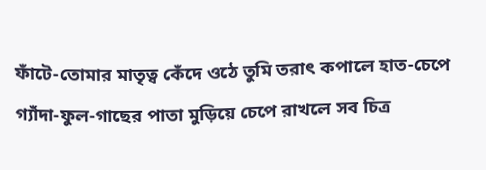ফাঁটে-তোমার মাতৃত্ব কেঁদে ওঠে তুমি তরাৎ কপালে হাত-চেপে গ্যাঁদা-ফুল-গাছের পাতা মুড়িয়ে চেপে রাখলে সব চিত্র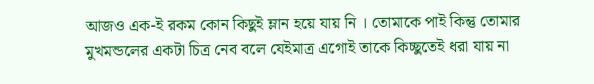আজও এক-ই রকম কোন কিছুই ম্লান হয়ে যায় নি । তোমাকে পাই কিন্তু তোমার মুখমন্ডলের একটা চিত্র নেব বলে যেইমাত্র এগোই তাকে কিচ্ছুতেই ধরা যায় না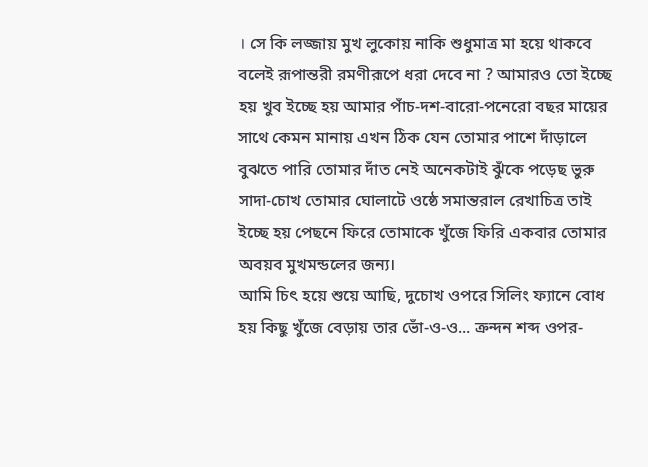। সে কি লজ্জায় মুখ লুকোয় নাকি শুধুমাত্র মা হয়ে থাকবে বলেই রূপান্তরী রমণীরূপে ধরা দেবে না ? আমারও তো ইচ্ছে হয় খুব ইচ্ছে হয় আমার পাঁচ-দশ-বারো-পনেরো বছর মায়ের সাথে কেমন মানায় এখন ঠিক যেন তোমার পাশে দাঁড়ালে বুঝতে পারি তোমার দাঁত নেই অনেকটাই ঝুঁকে পড়েছ ভুরু সাদা-চোখ তোমার ঘোলাটে ওষ্ঠে সমান্তরাল রেখাচিত্র তাই ইচ্ছে হয় পেছনে ফিরে তোমাকে খুঁজে ফিরি একবার তোমার অবয়ব মুখমন্ডলের জন্য।
আমি চিৎ হয়ে শুয়ে আছি, দুচোখ ওপরে সিলিং ফ্যানে বোধ হয় কিছু খুঁজে বেড়ায় তার ভোঁ-ও-ও... ক্রন্দন শব্দ ওপর-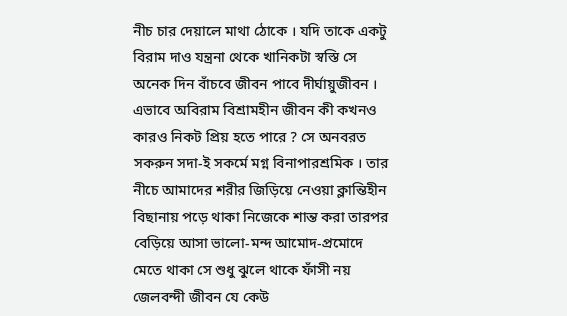নীচ চার দেয়ালে মাথা ঠোকে । যদি তাকে একটু বিরাম দাও যন্ত্রনা থেকে খানিকটা স্বস্তি সে অনেক দিন বাঁচবে জীবন পাবে দীর্ঘায়ুজীবন । এভাবে অবিরাম বিশ্রামহীন জীবন কী কখনও কারও নিকট প্রিয় হতে পারে ? সে অনবরত সকরুন সদা-ই সকর্মে মগ্ন বিনাপারশ্রমিক । তার নীচে আমাদের শরীর জিড়িয়ে নেওয়া ক্লান্তিহীন বিছানায় পড়ে থাকা নিজেকে শান্ত করা তারপর বেড়িয়ে আসা ভালো-মন্দ আমোদ-প্রমোদে মেতে থাকা সে শুধু ঝুলে থাকে ফাঁসী নয় জেলবন্দী জীবন যে কেউ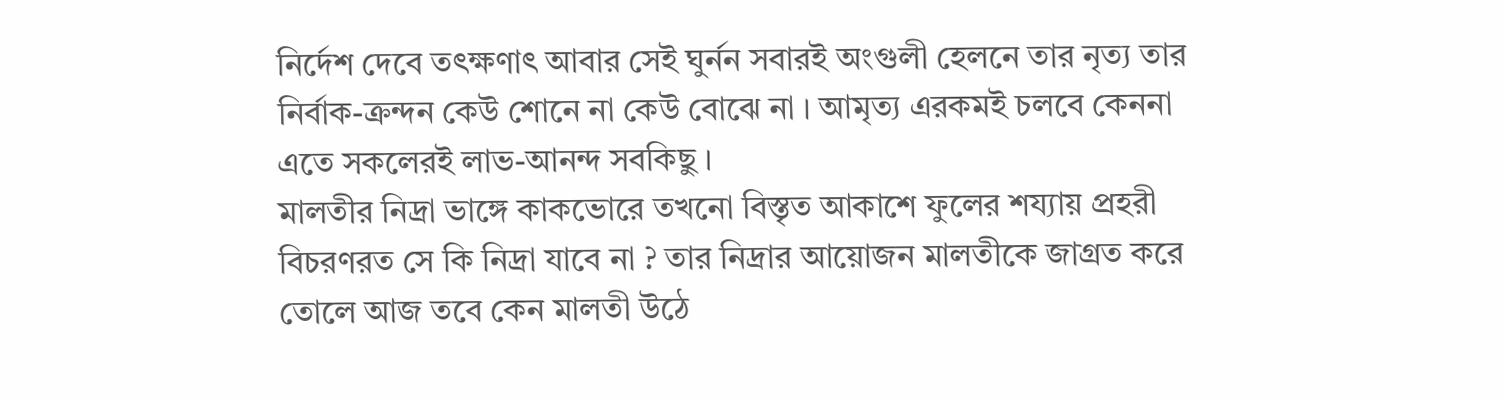নির্দেশ দেবে তৎক্ষণাৎ আবার সেই ঘুর্নন সবারই অংগুলী হেলনে তার নৃত্য তার নির্বাক-ক্রন্দন কেউ শোনে না কেউ বোঝে না । আমৃত্য এরকমই চলবে কেননা এতে সকলেরই লাভ-আনন্দ সবকিছু ।
মালতীর নিদ্রা ভাঙ্গে কাকভোরে তখনো বিস্তৃত আকাশে ফুলের শয্যায় প্রহরী বিচরণরত সে কি নিদ্রা যাবে না ? তার নিদ্রার আয়োজন মালতীকে জাগ্রত করে তোলে আজ তবে কেন মালতী উঠে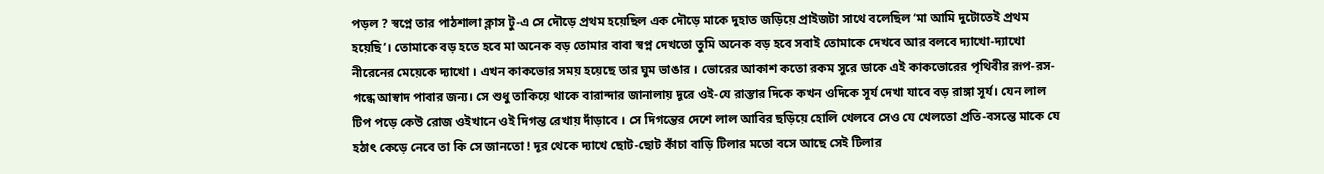পড়ল ? স্বপ্নে তার পাঠশালা ক্লাস টু-এ সে দৌড়ে প্রথম হয়েছিল এক দৌড়ে মাকে দুহাত জড়িয়ে প্রাইজটা সাথে বলেছিল ‘মা আমি দুটোতেই প্রথম হয়েছি’। তোমাকে বড় হতে হবে মা অনেক বড় তোমার বাবা স্বপ্ন দেখতো তুমি অনেক বড় হবে সবাই তোমাকে দেখবে আর বলবে দ্যাখো-দ্যাখো নীরেনের মেয়েকে দ্যাখো । এখন কাকভোর সময় হয়েছে তার ঘুম ভাঙার । ভোরের আকাশ কতো রকম সুরে ডাকে এই কাকভোরের পৃথিবীর রূপ-রস-গন্ধে আস্বাদ পাবার জন্য। সে শুধু তাকিয়ে থাকে বারান্দার জানালায় দূরে ওই-যে রাস্তার দিকে কখন ওদিকে সূর্য দেখা যাবে বড় রাঙ্গা সূর্য। যেন লাল টিপ পড়ে কেউ রোজ ওইখানে ওই দিগন্ত রেখায় দাঁড়াবে । সে দিগন্তের দেশে লাল আবির ছড়িয়ে হোলি খেলবে সেও যে খেলতো প্রতি-বসন্তে মাকে যে হঠাৎ কেড়ে নেবে তা কি সে জানতো ! দূর থেকে দ্যাখে ছোট-ছোট কাঁচা বাড়ি টিলার মতো বসে আছে সেই টিলার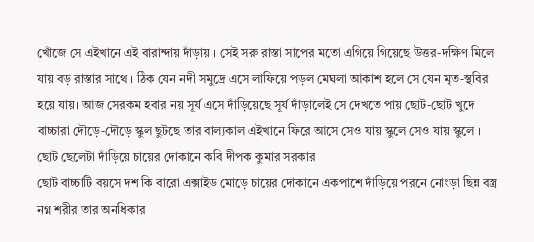খোঁজে সে এইখানে এই বারান্দায় দাঁড়ায় । সেই সরু রাস্তা সাপের মতো এগিয়ে গিয়েছে উত্তর-দক্ষিণ মিলে যায় বড় রাস্তার সাথে । ঠিক যেন নদী সমুদ্রে এসে লাফিয়ে পড়ল মেঘলা আকাশ হলে সে যেন মৃত-স্থবির হয়ে যায়। আজ সেরকম হবার নয় সূর্য এসে দাঁড়িয়েছে সূর্য দাঁড়ালেই সে দেখতে পায় ছোট-ছোট খুদে বাচ্চারা দৌড়ে-দৌড়ে স্কুল ছুটছে তার বাল্যকাল এইখানে ফিরে আসে সেও যায় স্কুলে সেও যায় স্কুলে ।
ছোট ছেলেটা দাঁড়িয়ে চায়ের দোকানে কবি দীপক কুমার সরকার
ছোট বাচ্চাটি বয়সে দশ কি বারো এক্সাইড মোড়ে চায়ের দোকানে একপাশে দাঁড়িয়ে পরনে নোংড়া ছিন্ন বস্ত্র নগ্ন শরীর তার অনধিকার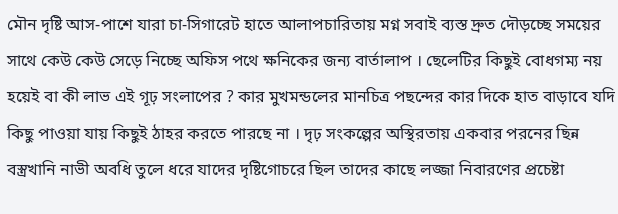মৌন দৃষ্টি আস-পাশে যারা চা-সিগারেট হাতে আলাপচারিতায় মগ্ন সবাই ব্যস্ত দ্রুত দৌড়চ্ছে সময়ের সাথে কেউ কেউ সেড়ে নিচ্ছে অফিস পথে ক্ষনিকের জন্য বার্তালাপ । ছেলেটির কিছুই বোধগম্য নয় হয়েই বা কী লাভ এই গূঢ় সংলাপের ? কার মুখমন্ডলের মানচিত্র পছন্দের কার দিকে হাত বাড়াবে যদি কিছু পাওয়া যায় কিছুই ঠাহর করতে পারছে না । দৃঢ় সংকল্পের অস্থিরতায় একবার পরনের ছিন্ন বস্ত্রখানি নাভী অবধি তুলে ধরে যাদের দৃষ্টিগোচরে ছিল তাদের কাছে লজ্জা নিবারণের প্রচেষ্টা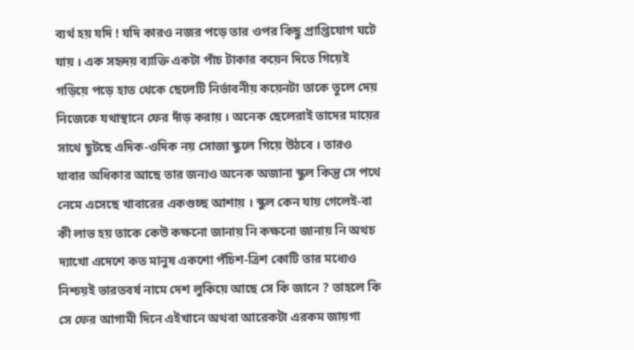ব্যর্থ হয় যদি ! যদি কারও নজর পড়ে তার ওপর কিছু প্রাপ্তিযোগ ঘটে যায় । এক সহৃদয় ব্যাক্তি একটা পাঁচ টাকার কয়েন দিতে গিয়েই গড়িয়ে পড়ে হাত থেকে ছেলেটি নির্ভাবনীয় কয়েনটা তাকে তুলে দেয় নিজেকে যথাস্থানে ফের দাঁড় করায় । অনেক ছেলেরাই তাদের মায়ের সাথে ছুটছে এদিক-ওদিক নয় সোজা স্কুলে গিয়ে উঠবে । তারও যাবার অধিকার আছে তার জন্যও অনেক অজানা স্কুল কিন্তু সে পথে নেমে এসেছে খাবারের একগুচ্ছ আশায় । স্কুল কেন যায় গেলেই-বা কী লাভ হয় তাকে কেউ কক্ষনো জানায় নি কক্ষনো জানায় নি অথচ দ্যাখো এদেশে কত মানুষ একশো পঁচিশ-ত্রিশ কোটি তার মধ্যেও নিশ্চয়ই ভারতবর্ষ নামে দেশ লুকিয়ে আছে সে কি জানে ? তাহলে কি সে ফের আগামী দিনে এইখানে অথবা আরেকটা এরকম জায়গা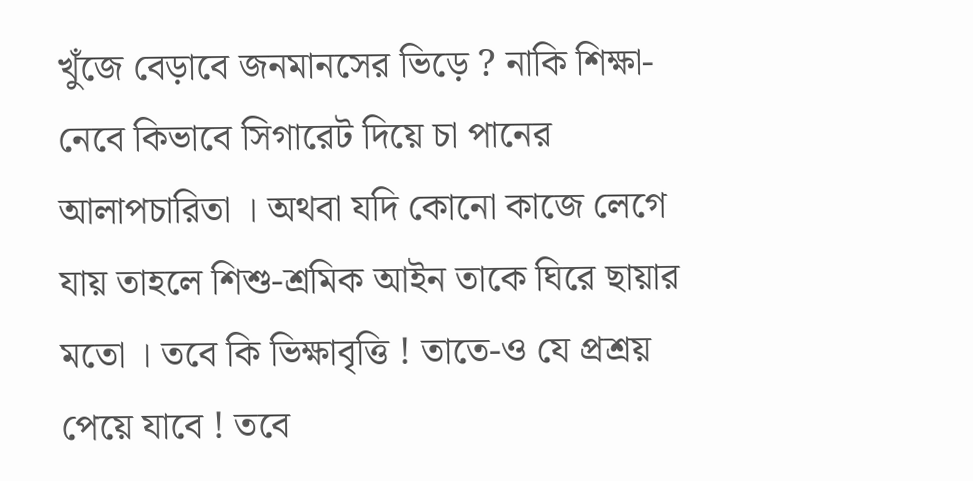খুঁজে বেড়াবে জনমানসের ভিড়ে ? নাকি শিক্ষা-নেবে কিভাবে সিগারেট দিয়ে চা পানের আলাপচারিতা । অথবা যদি কোনো কাজে লেগে যায় তাহলে শিশু-শ্রমিক আইন তাকে ঘিরে ছায়ার মতো । তবে কি ভিক্ষাবৃত্তি ! তাতে-ও যে প্রশ্রয় পেয়ে যাবে ! তবে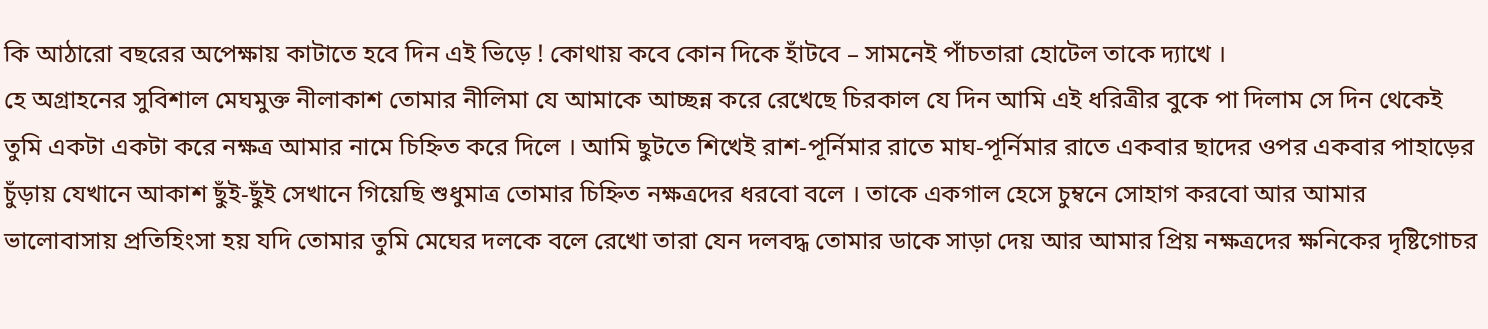কি আঠারো বছরের অপেক্ষায় কাটাতে হবে দিন এই ভিড়ে ! কোথায় কবে কোন দিকে হাঁটবে – সামনেই পাঁচতারা হোটেল তাকে দ্যাখে ।
হে অগ্রাহনের সুবিশাল মেঘমুক্ত নীলাকাশ তোমার নীলিমা যে আমাকে আচ্ছন্ন করে রেখেছে চিরকাল যে দিন আমি এই ধরিত্রীর বুকে পা দিলাম সে দিন থেকেই তুমি একটা একটা করে নক্ষত্র আমার নামে চিহ্নিত করে দিলে । আমি ছুটতে শিখেই রাশ-পূর্নিমার রাতে মাঘ-পূর্নিমার রাতে একবার ছাদের ওপর একবার পাহাড়ের চুঁড়ায় যেখানে আকাশ ছুঁই-ছুঁই সেখানে গিয়েছি শুধুমাত্র তোমার চিহ্নিত নক্ষত্রদের ধরবো বলে । তাকে একগাল হেসে চুম্বনে সোহাগ করবো আর আমার ভালোবাসায় প্রতিহিংসা হয় যদি তোমার তুমি মেঘের দলকে বলে রেখো তারা যেন দলবদ্ধ তোমার ডাকে সাড়া দেয় আর আমার প্রিয় নক্ষত্রদের ক্ষনিকের দৃষ্টিগোচর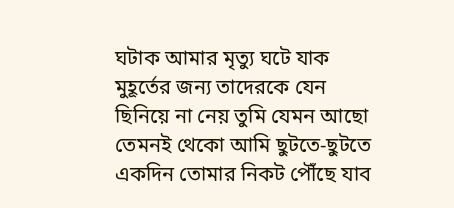ঘটাক আমার মৃত্যু ঘটে যাক মুহূর্তের জন্য তাদেরকে যেন ছিনিয়ে না নেয় তুমি যেমন আছো তেমনই থেকো আমি ছুটতে-ছুটতে একদিন তোমার নিকট পৌঁছে যাব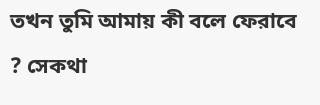তখন তুমি আমায় কী বলে ফেরাবে ? সেকথা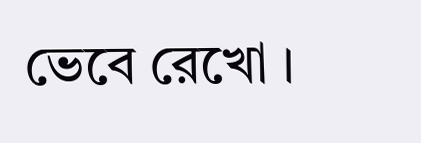ভেবে রেখো ।